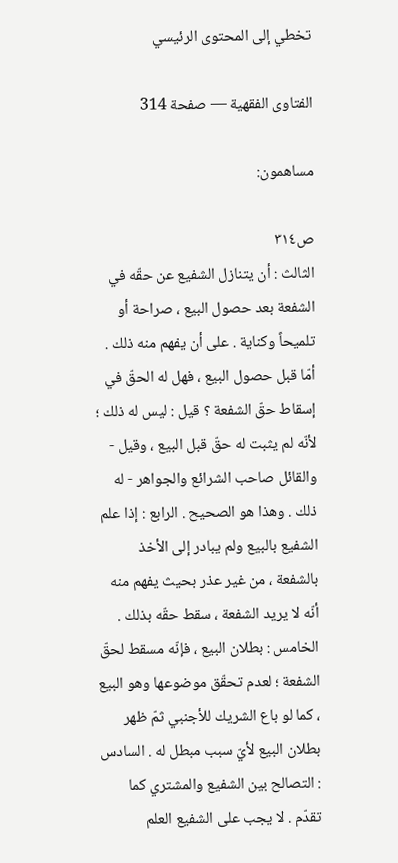تخطي إلى المحتوى الرئيسي

الفتاوى الفقهية — صفحة 314

مساهمون:

ص٣١٤
الثالث : أن يتنازل الشفيع عن حقّه في الشفعة بعد حصول البيع ، صراحة أو تلميحاً وكناية . على أن يفهم منه ذلك . أمّا قبل حصول البيع ، فهل له الحقّ في إسقاط حقّ الشفعة ؟ قيل : ليس له ذلك ؛ لأنّه لم يثبت له حقّ قبل البيع ، وقيل - والقائل صاحب الشرائع والجواهر - له ذلك . وهذا هو الصحيح . الرابع : إذا علم الشفيع بالبيع ولم يبادر إلى الأخذ بالشفعة ، من غير عذر بحيث يفهم منه أنّه لا يريد الشفعة ، سقط حقّه بذلك . الخامس : بطلان البيع ، فإنّه مسقط لحقّ الشفعة ؛ لعدم تحقّق موضوعها وهو البيع ، كما لو باع الشريك للأجنبي ثمّ ظهر بطلان البيع لأيّ سبب مبطل له . السادس : التصالح بين الشفيع والمشتري كما تقدّم . لا يجب على الشفيع العلم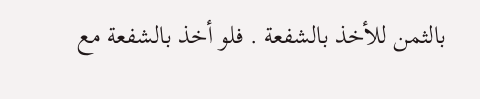بالثمن للأخذ بالشفعة . فلو أخذ بالشفعة مع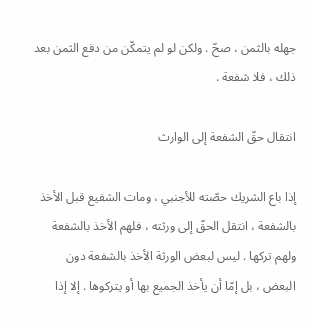جهله بالثمن ، صحّ . ولكن لو لم يتمكّن من دفع الثمن بعد ذلك ، فلا شفعة .

انتقال حقّ الشفعة إلى الوارث

إذا باع الشريك حصّته للأجنبي ، ومات الشفيع قبل الأخذ بالشفعة ، انتقل الحقّ إلى ورثته ، فلهم الأخذ بالشفعة ولهم تركها . ليس لبعض الورثة الأخذ بالشفعة دون البعض ، بل إمّا أن يأخذ الجميع بها أو يتركوها . إلا إذا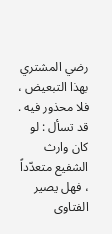رضي المشتري بهذا التبعيض ، فلا محذور فيه . قد تسأل : لو كان وارث الشفيع متعدّداً ، فهل يصير
الفتاوى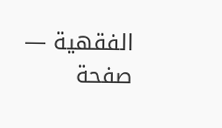الفقهية — صفحة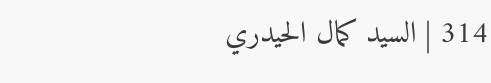314 | السيد كمال الحيدري